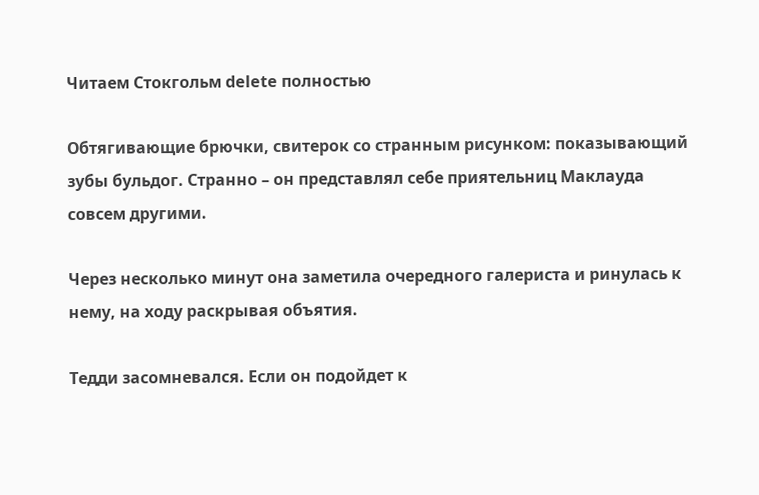Читаем Стокгольм delete полностью

Обтягивающие брючки, свитерок со странным рисунком: показывающий зубы бульдог. Странно – он представлял себе приятельниц Маклауда совсем другими.

Через несколько минут она заметила очередного галериста и ринулась к нему, на ходу раскрывая объятия.

Тедди засомневался. Если он подойдет к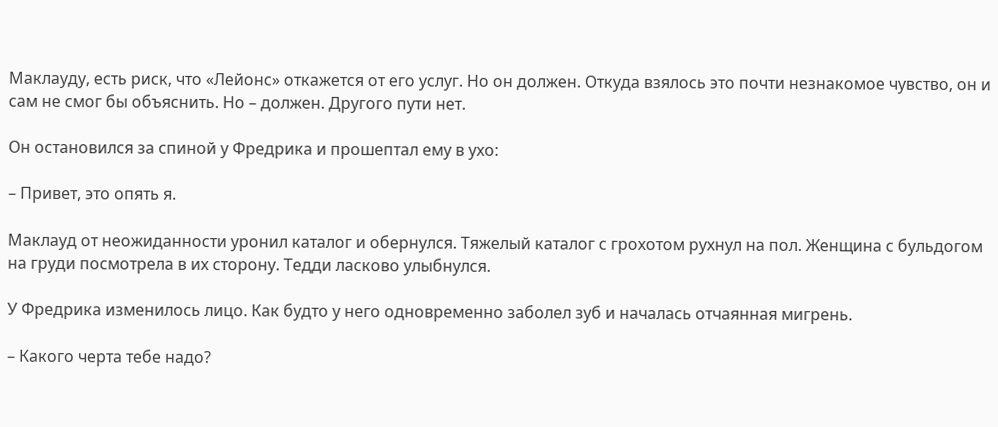Маклауду, есть риск, что «Лейонс» откажется от его услуг. Но он должен. Откуда взялось это почти незнакомое чувство, он и сам не смог бы объяснить. Но – должен. Другого пути нет.

Он остановился за спиной у Фредрика и прошептал ему в ухо:

– Привет, это опять я.

Маклауд от неожиданности уронил каталог и обернулся. Тяжелый каталог с грохотом рухнул на пол. Женщина с бульдогом на груди посмотрела в их сторону. Тедди ласково улыбнулся.

У Фредрика изменилось лицо. Как будто у него одновременно заболел зуб и началась отчаянная мигрень.

– Какого черта тебе надо?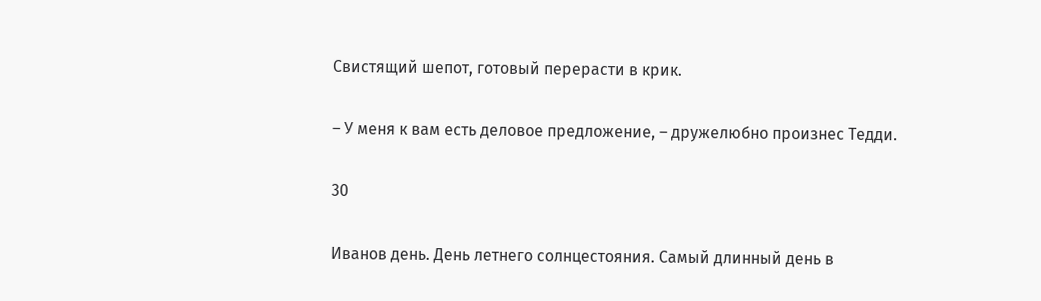Свистящий шепот, готовый перерасти в крик.

– У меня к вам есть деловое предложение, – дружелюбно произнес Тедди.

30

Иванов день. День летнего солнцестояния. Самый длинный день в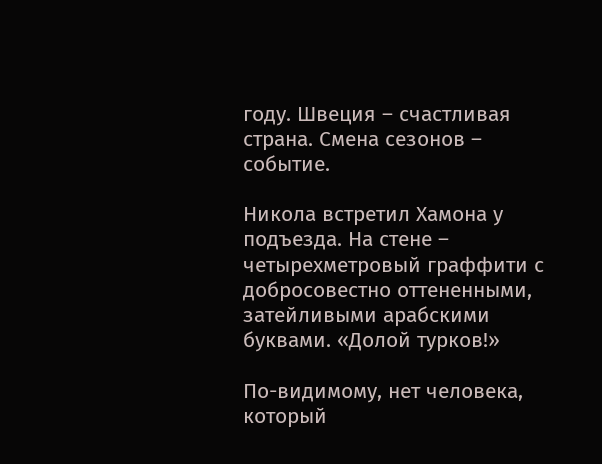году. Швеция – счастливая страна. Смена сезонов – событие.

Никола встретил Хамона у подъезда. На стене – четырехметровый граффити с добросовестно оттененными, затейливыми арабскими буквами. «Долой турков!»

По-видимому, нет человека, который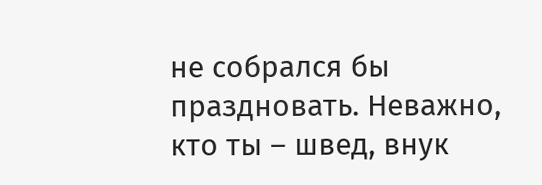не собрался бы праздновать. Неважно, кто ты – швед, внук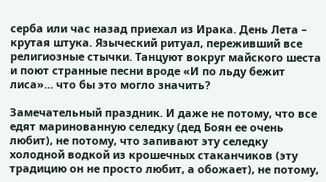серба или час назад приехал из Ирака. День Лета – крутая штука. Языческий ритуал, переживший все религиозные стычки. Танцуют вокруг майского шеста и поют странные песни вроде «И по льду бежит лиса»… что бы это могло значить?

Замечательный праздник. И даже не потому, что все едят маринованную селедку (дед Боян ее очень любит), не потому, что запивают эту селедку холодной водкой из крошечных стаканчиков (эту традицию он не просто любит, а обожает), не потому,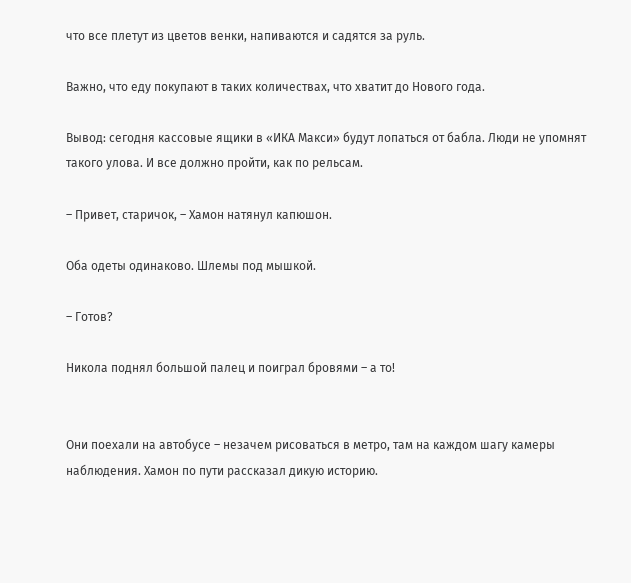что все плетут из цветов венки, напиваются и садятся за руль.

Важно, что еду покупают в таких количествах, что хватит до Нового года.

Вывод: сегодня кассовые ящики в «ИКА Макси» будут лопаться от бабла. Люди не упомнят такого улова. И все должно пройти, как по рельсам.

– Привет, старичок, – Хамон натянул капюшон.

Оба одеты одинаково. Шлемы под мышкой.

– Готов?

Никола поднял большой палец и поиграл бровями – а то!


Они поехали на автобусе – незачем рисоваться в метро, там на каждом шагу камеры наблюдения. Хамон по пути рассказал дикую историю.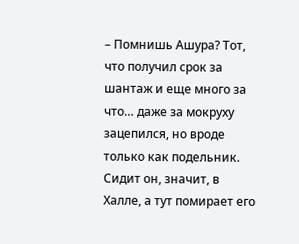– Помнишь Ашура? Тот, что получил срок за шантаж и еще много за что… даже за мокруху зацепился, но вроде только как подельник. Сидит он, значит, в Халле, а тут помирает его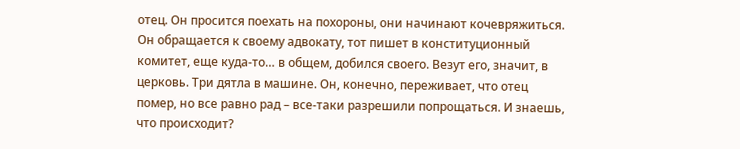отец. Он просится поехать на похороны, они начинают кочевряжиться. Он обращается к своему адвокату, тот пишет в конституционный комитет, еще куда-то… в общем, добился своего. Везут его, значит, в церковь. Три дятла в машине. Он, конечно, переживает, что отец помер, но все равно рад – все-таки разрешили попрощаться. И знаешь, что происходит?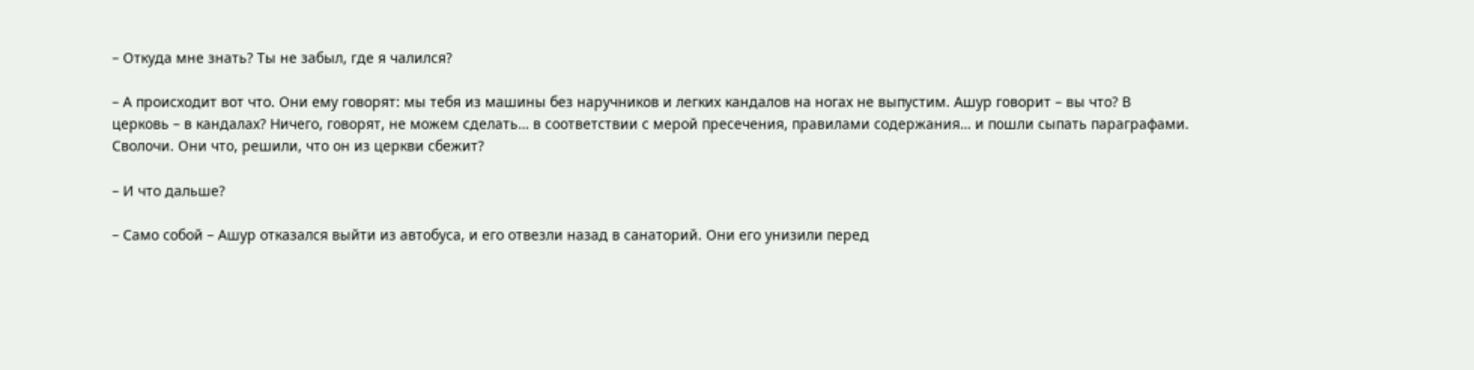– Откуда мне знать? Ты не забыл, где я чалился?

– А происходит вот что. Они ему говорят: мы тебя из машины без наручников и легких кандалов на ногах не выпустим. Ашур говорит – вы что? В церковь – в кандалах? Ничего, говорят, не можем сделать… в соответствии с мерой пресечения, правилами содержания… и пошли сыпать параграфами. Сволочи. Они что, решили, что он из церкви сбежит?

– И что дальше?

– Само собой – Ашур отказался выйти из автобуса, и его отвезли назад в санаторий. Они его унизили перед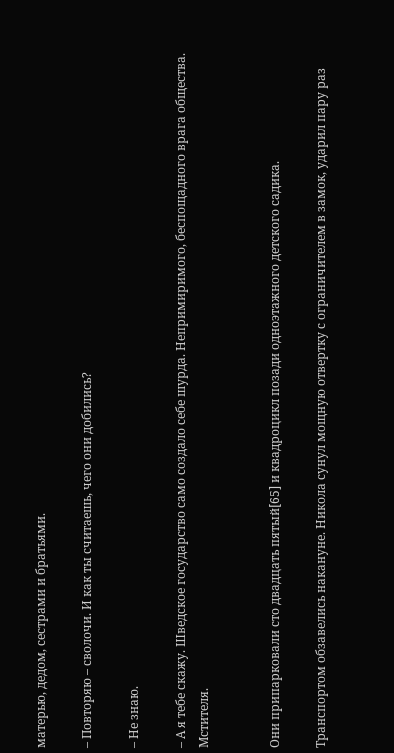матерью, дедом, сестрами и братьями.

– Повторяю – сволочи. И как ты считаешь, чего они добились?

– Не знаю.

– А я тебе скажу. Шведское государство само создало себе шурда. Непримиримого, беспощадного врага общества. Мстителя.


Они припарковали сто двадцать пятый[65] и квадроцикл позади одноэтажного детского садика.

Транспортом обзавелись накануне. Никола сунул мощную отвертку с ограничителем в замок, ударил пару раз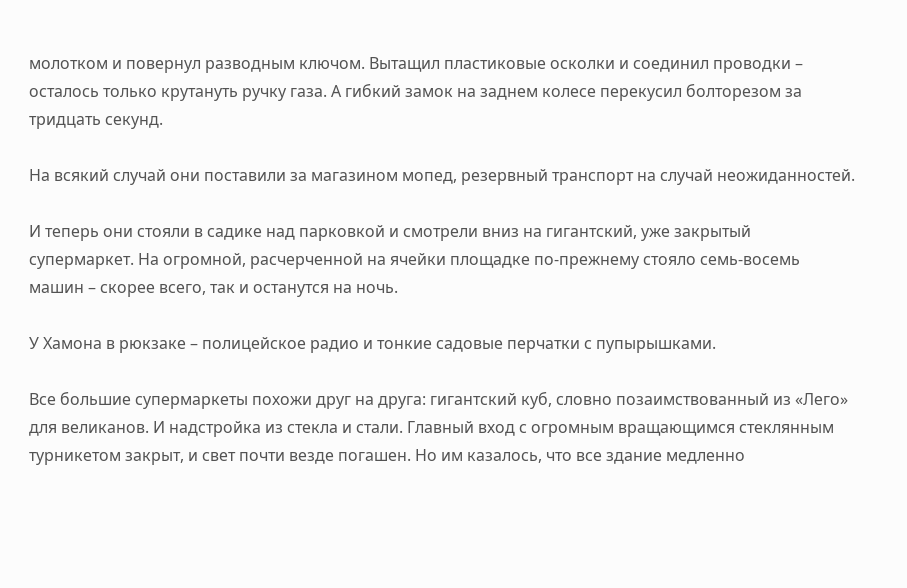молотком и повернул разводным ключом. Вытащил пластиковые осколки и соединил проводки – осталось только крутануть ручку газа. А гибкий замок на заднем колесе перекусил болторезом за тридцать секунд.

На всякий случай они поставили за магазином мопед, резервный транспорт на случай неожиданностей.

И теперь они стояли в садике над парковкой и смотрели вниз на гигантский, уже закрытый супермаркет. На огромной, расчерченной на ячейки площадке по-прежнему стояло семь-восемь машин – скорее всего, так и останутся на ночь.

У Хамона в рюкзаке – полицейское радио и тонкие садовые перчатки с пупырышками.

Все большие супермаркеты похожи друг на друга: гигантский куб, словно позаимствованный из «Лего» для великанов. И надстройка из стекла и стали. Главный вход с огромным вращающимся стеклянным турникетом закрыт, и свет почти везде погашен. Но им казалось, что все здание медленно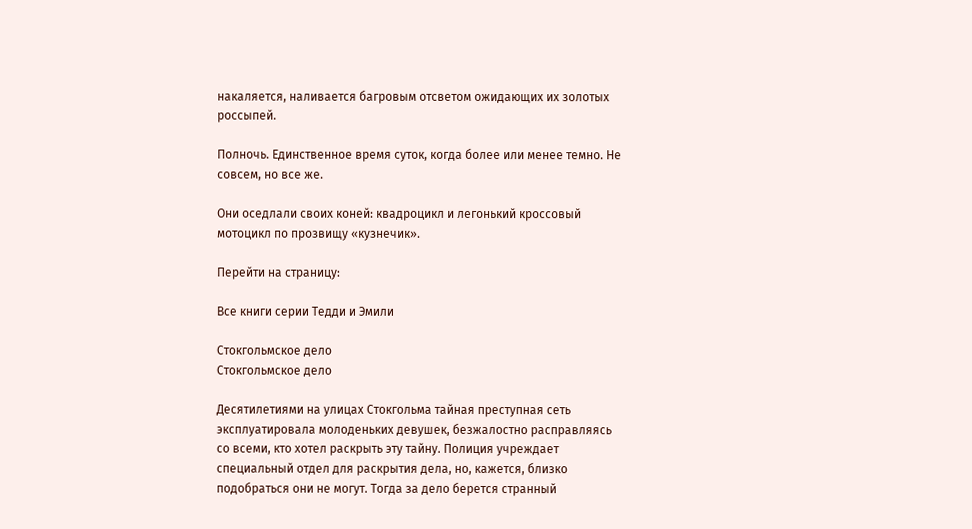накаляется, наливается багровым отсветом ожидающих их золотых россыпей.

Полночь. Единственное время суток, когда более или менее темно. Не совсем, но все же.

Они оседлали своих коней: квадроцикл и легонький кроссовый мотоцикл по прозвищу «кузнечик».

Перейти на страницу:

Все книги серии Тедди и Эмили

Стокгольмское дело
Стокгольмское дело

Десятилетиями на улицах Стокгольма тайная преступная сеть эксплуатировала молоденьких девушек, безжалостно расправляясь со всеми, кто хотел раскрыть эту тайну. Полиция учреждает специальный отдел для раскрытия дела, но, кажется, близко подобраться они не могут. Тогда за дело берется странный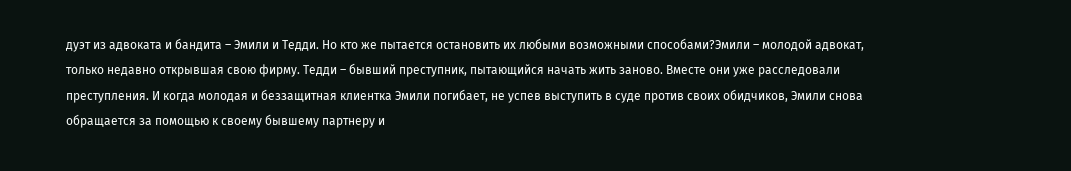дуэт из адвоката и бандита – Эмили и Тедди. Но кто же пытается остановить их любыми возможными способами?Эмили – молодой адвокат, только недавно открывшая свою фирму. Тедди – бывший преступник, пытающийся начать жить заново. Вместе они уже расследовали преступления. И когда молодая и беззащитная клиентка Эмили погибает, не успев выступить в суде против своих обидчиков, Эмили снова обращается за помощью к своему бывшему партнеру и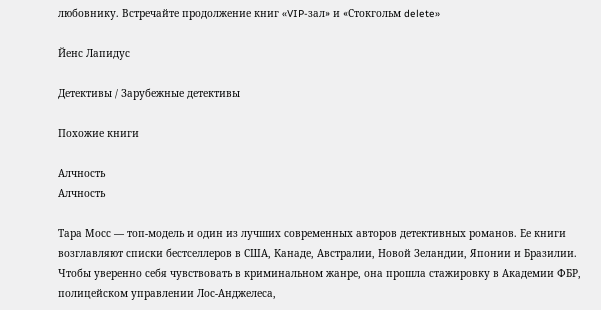любовнику. Встречайте продолжение книг «VIP-зал» и «Стокгольм delete»

Йенс Лапидус

Детективы / Зарубежные детективы

Похожие книги

Алчность
Алчность

Тара Мосс — топ-модель и один из лучших современных авторов детективных романов. Ее книги возглавляют списки бестселлеров в США, Канаде, Австралии, Новой Зеландии, Японии и Бразилии. Чтобы уверенно себя чувствовать в криминальном жанре, она прошла стажировку в Академии ФБР, полицейском управлении Лос-Анджелеса,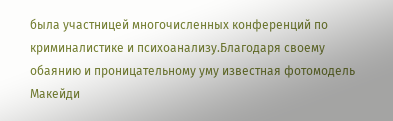была участницей многочисленных конференций по криминалистике и психоанализу.Благодаря своему обаянию и проницательному уму известная фотомодель Макейди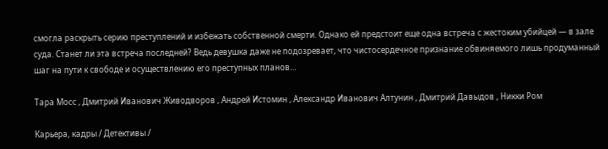смогла раскрыть серию преступлений и избежать собственной смерти. Однако ей предстоит еще одна встреча с жестоким убийцей — в зале суда. Станет ли эта встреча последней? Ведь девушка даже не подозревает, что чистосердечное признание обвиняемого лишь продуманный шаг на пути к свободе и осуществлению его преступных планов…

Тара Мосс , Дмитрий Иванович Живодворов , Андрей Истомин , Александр Иванович Алтунин , Дмитрий Давыдов , Никки Ром

Карьера, кадры / Детективы /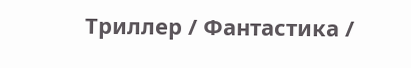Триллер / Фантастика /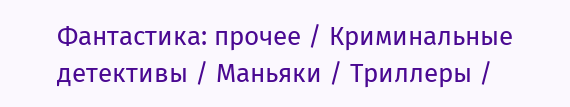Фантастика: прочее / Криминальные детективы / Маньяки / Триллеры /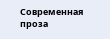Современная проза